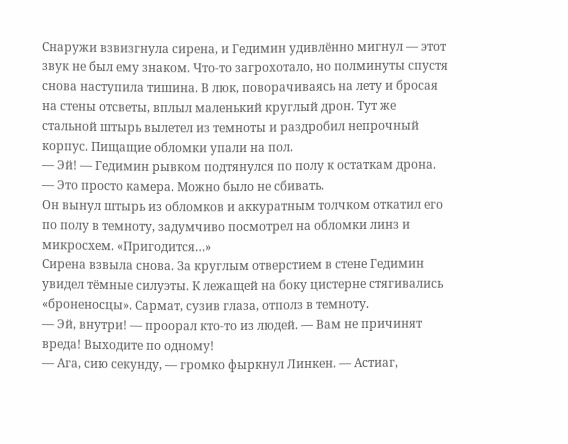Снаружи взвизгнула сирена, и Гедимин удивлённо мигнул — этот звук не был ему знаком. Что-то загрохотало, но полминуты спустя снова наступила тишина. В люк, поворачиваясь на лету и бросая на стены отсветы, вплыл маленький круглый дрон. Тут же стальной штырь вылетел из темноты и раздробил непрочный корпус. Пищащие обломки упали на пол.
— Эй! — Гедимин рывком подтянулся по полу к остаткам дрона. — Это просто камера. Можно было не сбивать.
Он вынул штырь из обломков и аккуратным толчком откатил его по полу в темноту, задумчиво посмотрел на обломки линз и микросхем. «Пригодится…»
Сирена взвыла снова. За круглым отверстием в стене Гедимин увидел тёмные силуэты. К лежащей на боку цистерне стягивались «броненосцы». Сармат, сузив глаза, отполз в темноту.
— Эй, внутри! — проорал кто-то из людей. — Вам не причинят вреда! Выходите по одному!
— Ага, сию секунду, — громко фыркнул Линкен. — Астиаг,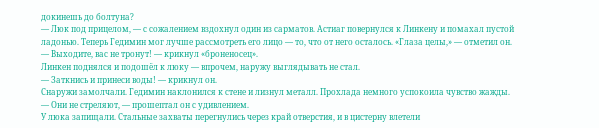докинешь до болтуна?
— Люк под прицелом, — с сожалением вздохнул один из сарматов. Астиаг повернулся к Линкену и помахал пустой ладонью. Теперь Гедимин мог лучше рассмотреть его лицо — то, что от него осталось. «Глаза целы,» — отметил он.
— Выходите, вас не тронут! — крикнул «броненосец».
Линкен поднялся и подошёл к люку — впрочем, наружу выглядывать не стал.
— Заткнись и принеси воды! — крикнул он.
Снаружи замолчали. Гедимин наклонился к стене и лизнул металл. Прохлада немного успокоила чувство жажды.
— Они не стреляют, — прошептал он с удивлением.
У люка запищали. Стальные захваты перегнулись через край отверстия, и в цистерну влетели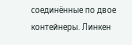соединённые по двое контейнеры. Линкен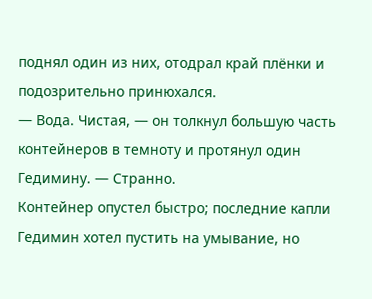поднял один из них, отодрал край плёнки и подозрительно принюхался.
— Вода. Чистая, — он толкнул большую часть контейнеров в темноту и протянул один Гедимину. — Странно.
Контейнер опустел быстро; последние капли Гедимин хотел пустить на умывание, но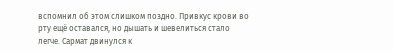вспомнил об этом слишком поздно. Привкус крови во рту ещё оставался, но дышать и шевелиться стало легче. Сармат двинулся к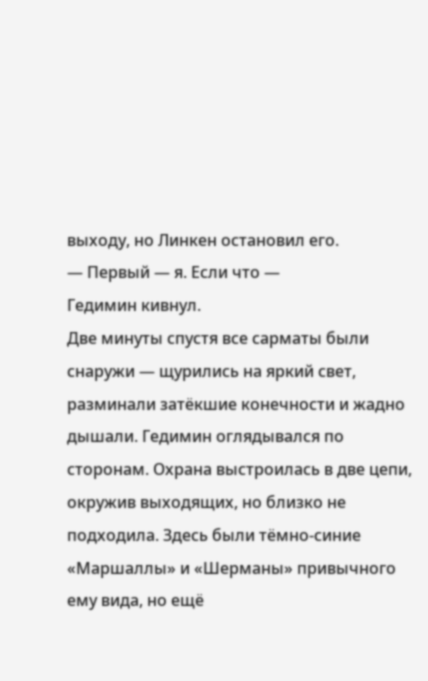выходу, но Линкен остановил его.
— Первый — я. Если что —
Гедимин кивнул.
Две минуты спустя все сарматы были снаружи — щурились на яркий свет, разминали затёкшие конечности и жадно дышали. Гедимин оглядывался по сторонам. Охрана выстроилась в две цепи, окружив выходящих, но близко не подходила. Здесь были тёмно-синие «Маршаллы» и «Шерманы» привычного ему вида, но ещё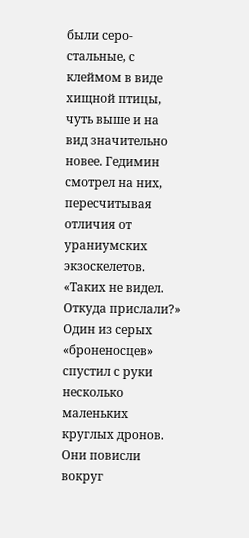были серо-стальные, с клеймом в виде хищной птицы, чуть выше и на вид значительно новее. Гедимин смотрел на них, пересчитывая отличия от ураниумских экзоскелетов. «Таких не видел. Откуда прислали?»
Один из серых «броненосцев» спустил с руки несколько маленьких круглых дронов. Они повисли вокруг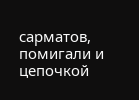сарматов, помигали и цепочкой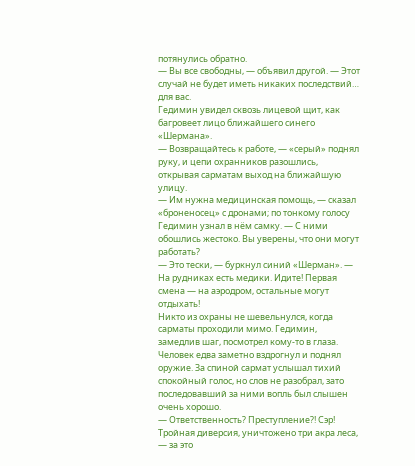потянулись обратно.
— Вы все свободны, — объявил другой. — Этот случай не будет иметь никаких последствий… для вас.
Гедимин увидел сквозь лицевой щит, как багровеет лицо ближайшего синего «Шермана».
— Возвращайтесь к работе, — «серый» поднял руку, и цепи охранников разошлись, открывая сарматам выход на ближайшую улицу.
— Им нужна медицинская помощь, — сказал «броненосец» с дронами; по тонкому голосу Гедимин узнал в нём самку. — С ними обошлись жестоко. Вы уверены, что они могут работать?
— Это тески, — буркнул синий «Шерман». — На рудниках есть медики. Идите! Первая смена — на аэродром, остальные могут отдыхать!
Никто из охраны не шевельнулся, когда сарматы проходили мимо. Гедимин, замедлив шаг, посмотрел кому-то в глаза. Человек едва заметно вздрогнул и поднял оружие. За спиной сармат услышал тихий спокойный голос, но слов не разобрал, зато последовавший за ними вопль был слышен очень хорошо.
— Ответственность? Преступление?! Сэр! Тройная диверсия, уничтожено три акра леса, — за это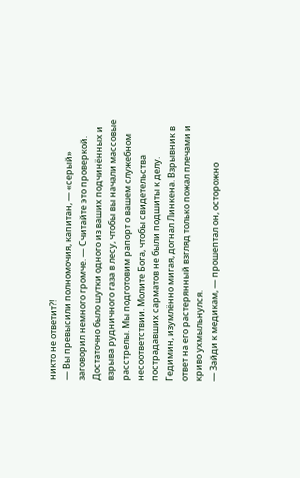никто не ответит?!
— Вы превысили полномочия, капитан, — «серый» заговорил немного громче. — Считайте это проверкой. Достаточно было шутки одного из ваших подчинённых и взрыва рудничного газа в лесу, чтобы вы начали массовые расстрелы. Мы подготовим рапорт о вашем служебном несоответствии. Молите Бога, чтобы свидетельства пострадавших сарматов не были подшиты к делу.
Гедимин, изумлённо мигая, догнал Линкена. Взрывник в ответ на его растерянный взгляд только пожал плечами и криво ухмыльнулся.
— Зайди к медикам, — прошептал он, осторожно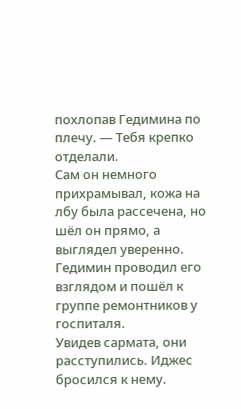похлопав Гедимина по плечу. — Тебя крепко отделали.
Сам он немного прихрамывал, кожа на лбу была рассечена, но шёл он прямо, а выглядел уверенно. Гедимин проводил его взглядом и пошёл к группе ремонтников у госпиталя.
Увидев сармата, они расступились. Иджес бросился к нему.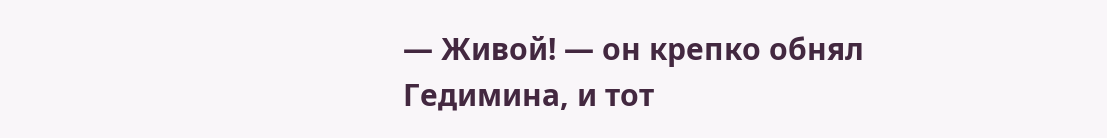— Живой! — он крепко обнял Гедимина, и тот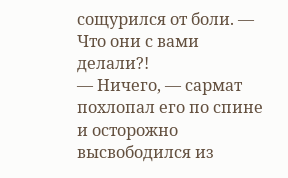сощурился от боли. — Что они с вами делали?!
— Ничего, — сармат похлопал его по спине и осторожно высвободился из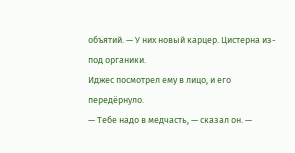объятий. — У них новый карцер. Цистерна из-под органики.
Иджес посмотрел ему в лицо, и его передёрнуло.
— Тебе надо в медчасть, — сказал он. —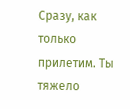Сразу, как только прилетим. Ты тяжело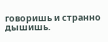говоришь и странно дышишь.